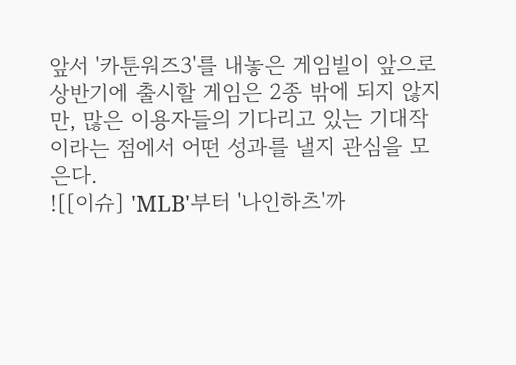앞서 '카툰워즈3'를 내놓은 게임빌이 앞으로 상반기에 출시할 게임은 2종 밖에 되지 않지만, 많은 이용자들의 기다리고 있는 기대작이라는 점에서 어떤 성과를 낼지 관심을 모은다.
![[이슈] 'MLB'부터 '나인하츠'까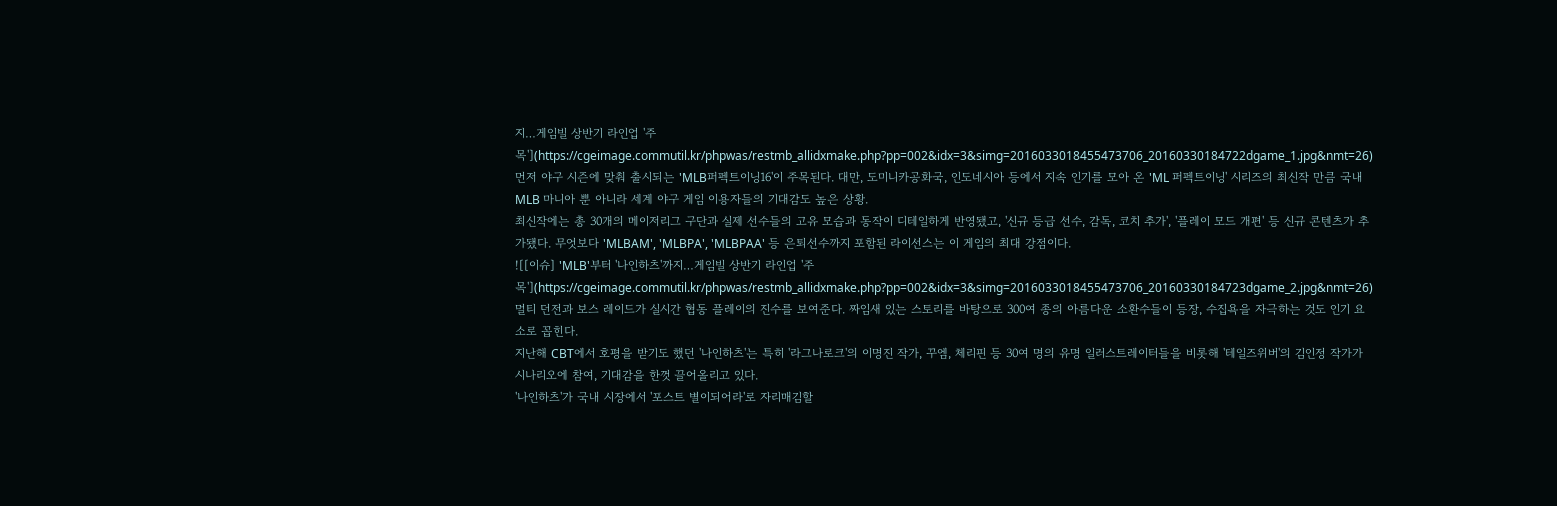지…게임빌 상반기 라인업 '주목'](https://cgeimage.commutil.kr/phpwas/restmb_allidxmake.php?pp=002&idx=3&simg=2016033018455473706_20160330184722dgame_1.jpg&nmt=26)
먼저 야구 시즌에 맞춰 출시되는 'MLB퍼펙트이닝16'이 주목된다. 대만, 도미니카공화국, 인도네시아 등에서 지속 인기를 모아 온 'ML 퍼펙트이닝' 시리즈의 최신작 만큼 국내 MLB 마니아 뿐 아니라 세계 야구 게임 이용자들의 기대감도 높은 상황.
최신작에는 총 30개의 메이저리그 구단과 실제 선수들의 고유 모습과 동작이 디테일하게 반영됐고, '신규 등급 선수, 감독, 코치 추가', '플레이 모드 개편' 등 신규 콘텐츠가 추가됐다. 무엇보다 'MLBAM', 'MLBPA', 'MLBPAA' 등 은퇴선수까지 포함된 라이선스는 이 게임의 최대 강점이다.
![[이슈] 'MLB'부터 '나인하츠'까지…게임빌 상반기 라인업 '주목'](https://cgeimage.commutil.kr/phpwas/restmb_allidxmake.php?pp=002&idx=3&simg=2016033018455473706_20160330184723dgame_2.jpg&nmt=26)
멀티 던전과 보스 레이드가 실시간 협동 플레이의 진수를 보여준다. 짜임새 있는 스토리를 바탕으로 300여 종의 아름다운 소환수들이 등장, 수집욕을 자극하는 것도 인기 요소로 꼽힌다.
지난해 CBT에서 호평을 받기도 했던 '나인하츠'는 특히 '라그나로크'의 이명진 작가, 꾸엠, 체리핀 등 30여 명의 유명 일러스트레이터들을 비롯해 '테일즈위버'의 김인정 작가가 시나리오에 참여, 기대감을 한껏 끌어올리고 있다.
'나인하츠'가 국내 시장에서 '포스트 별이되어라'로 자리매김할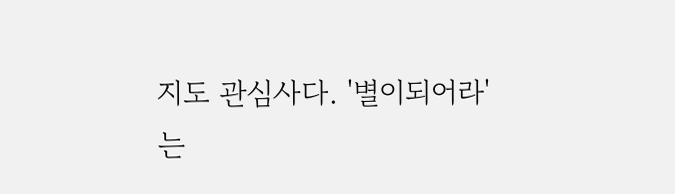지도 관심사다. '별이되어라'는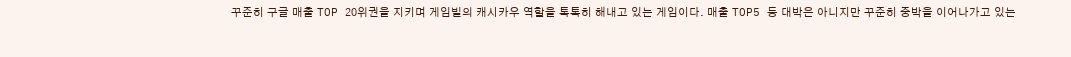꾸준히 구글 매출 TOP 20위권을 지키며 게임빌의 캐시카우 역할을 톡톡히 해내고 있는 게임이다. 매출 TOP5 등 대박은 아니지만 꾸준히 중박을 이어나가고 있는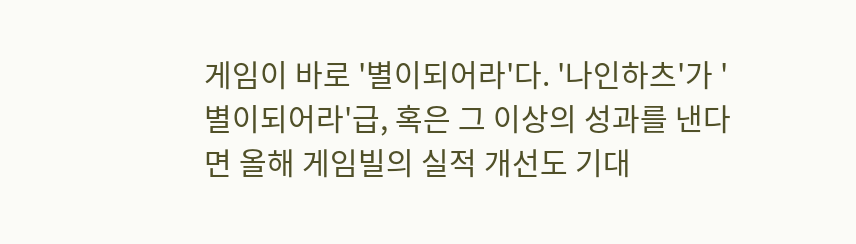게임이 바로 '별이되어라'다. '나인하츠'가 '별이되어라'급, 혹은 그 이상의 성과를 낸다면 올해 게임빌의 실적 개선도 기대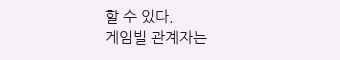할 수 있다.
게임빌 관계자는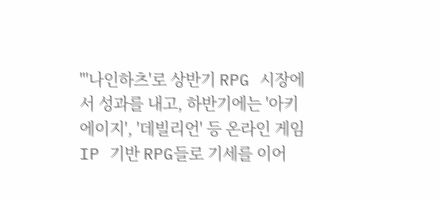"'나인하츠'로 상반기 RPG 시장에서 성과를 내고, 하반기에는 '아키에이지', '데빌리언' 등 온라인 게임 IP 기반 RPG들로 기세를 이어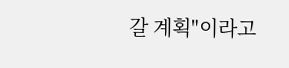갈 계획"이라고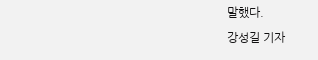말했다.
강성길 기자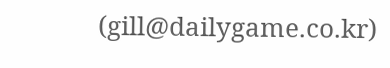(gill@dailygame.co.kr)